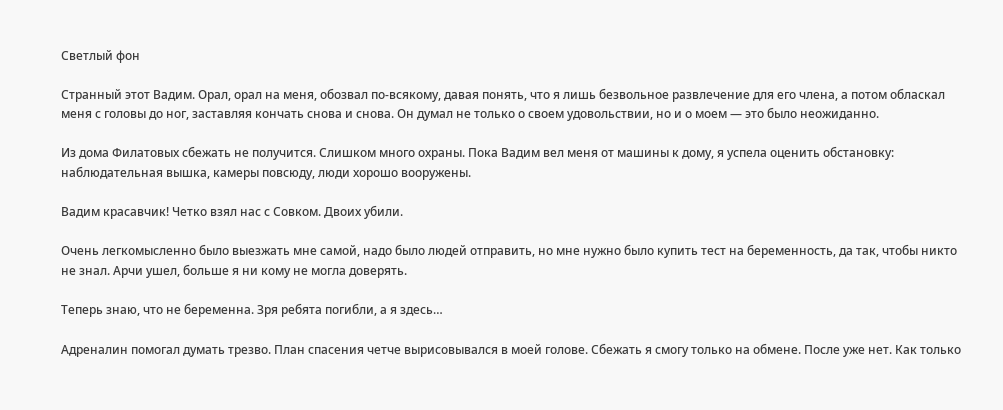Светлый фон

Странный этот Вадим. Орал, орал на меня, обозвал по-всякому, давая понять, что я лишь безвольное развлечение для его члена, а потом обласкал меня с головы до ног, заставляя кончать снова и снова. Он думал не только о своем удовольствии, но и о моем — это было неожиданно.

Из дома Филатовых сбежать не получится. Слишком много охраны. Пока Вадим вел меня от машины к дому, я успела оценить обстановку: наблюдательная вышка, камеры повсюду, люди хорошо вооружены.

Вадим красавчик! Четко взял нас с Совком. Двоих убили.

Очень легкомысленно было выезжать мне самой, надо было людей отправить, но мне нужно было купить тест на беременность, да так, чтобы никто не знал. Арчи ушел, больше я ни кому не могла доверять.

Теперь знаю, что не беременна. Зря ребята погибли, а я здесь…

Адреналин помогал думать трезво. План спасения четче вырисовывался в моей голове. Сбежать я смогу только на обмене. После уже нет. Как только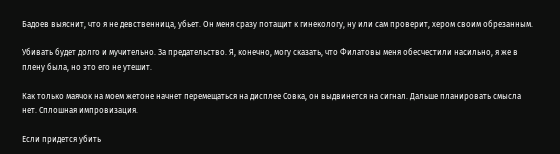Бадоев выяснит, что я не девственница, убьет. Он меня сразу потащит к гинекологу, ну или сам проверит, хером своим обрезанным.

Убивать будет долго и мучительно. За предательство. Я, конечно, могу сказать, что Филатовы меня обесчестили насильно, я же в плену была, но это его не утешит.

Как только маячок на моем жетоне начнет перемещаться на дисплее Совка, он выдвинется на сигнал. Дальше планировать смысла нет. Сплошная импровизация.

Если придется убить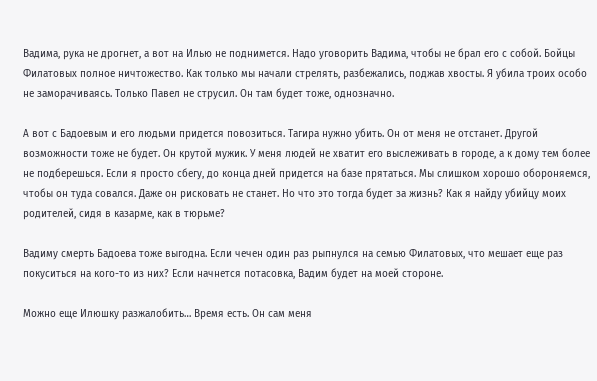Вадима, рука не дрогнет, а вот на Илью не поднимется. Надо уговорить Вадима, чтобы не брал его с собой. Бойцы Филатовых полное ничтожество. Как только мы начали стрелять, разбежались, поджав хвосты. Я убила троих особо не заморачиваясь. Только Павел не струсил. Он там будет тоже, однозначно.

А вот с Бадоевым и его людьми придется повозиться. Тагира нужно убить. Он от меня не отстанет. Другой возможности тоже не будет. Он крутой мужик. У меня людей не хватит его выслеживать в городе, а к дому тем более не подберешься. Если я просто сбегу, до конца дней придется на базе прятаться. Мы слишком хорошо обороняемся, чтобы он туда совался. Даже он рисковать не станет. Но что это тогда будет за жизнь? Как я найду убийцу моих родителей, сидя в казарме, как в тюрьме?

Вадиму смерть Бадоева тоже выгодна. Если чечен один раз рыпнулся на семью Филатовых, что мешает еще раз покуситься на кого-то из них? Если начнется потасовка, Вадим будет на моей стороне.

Можно еще Илюшку разжалобить… Время есть. Он сам меня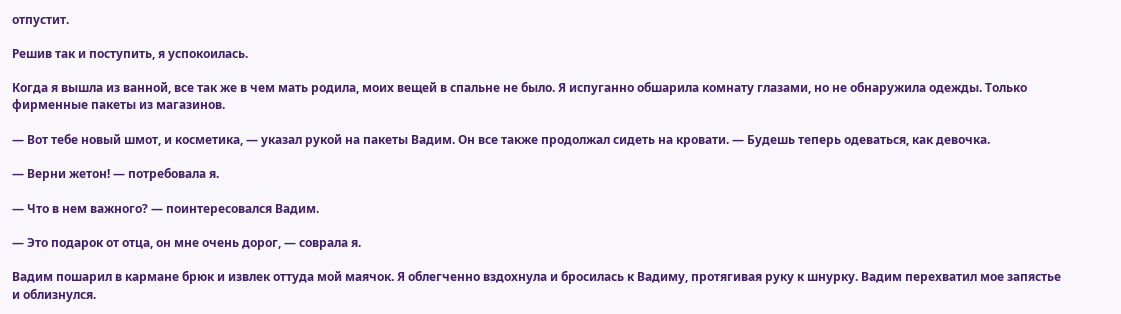отпустит.

Решив так и поступить, я успокоилась.

Когда я вышла из ванной, все так же в чем мать родила, моих вещей в спальне не было. Я испуганно обшарила комнату глазами, но не обнаружила одежды. Только фирменные пакеты из магазинов.

— Вот тебе новый шмот, и косметика, — указал рукой на пакеты Вадим. Он все также продолжал сидеть на кровати. — Будешь теперь одеваться, как девочка.

— Верни жетон! — потребовала я.

— Что в нем важного? — поинтересовался Вадим.

— Это подарок от отца, он мне очень дорог, — соврала я.

Вадим пошарил в кармане брюк и извлек оттуда мой маячок. Я облегченно вздохнула и бросилась к Вадиму, протягивая руку к шнурку. Вадим перехватил мое запястье и облизнулся.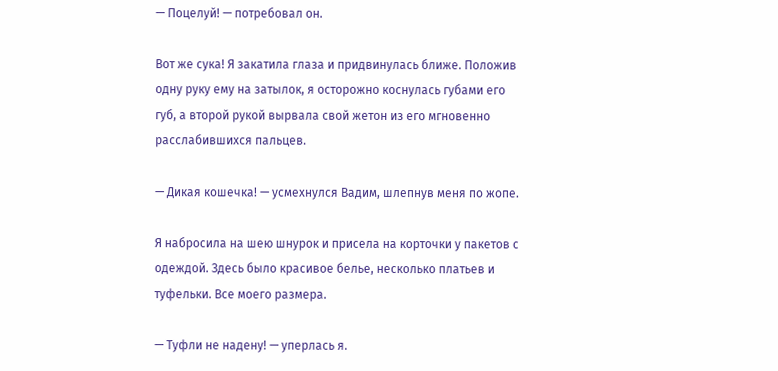— Поцелуй! — потребовал он.

Вот же сука! Я закатила глаза и придвинулась ближе. Положив одну руку ему на затылок, я осторожно коснулась губами его губ, а второй рукой вырвала свой жетон из его мгновенно расслабившихся пальцев.

— Дикая кошечка! — усмехнулся Вадим, шлепнув меня по жопе.

Я набросила на шею шнурок и присела на корточки у пакетов с одеждой. Здесь было красивое белье, несколько платьев и туфельки. Все моего размера.

— Туфли не надену! — уперлась я.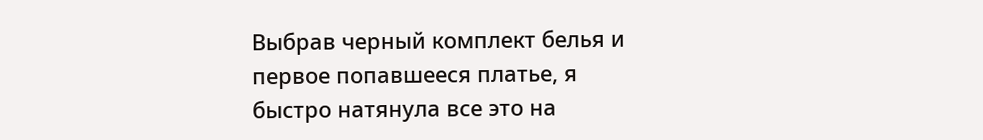Выбрав черный комплект белья и первое попавшееся платье, я быстро натянула все это на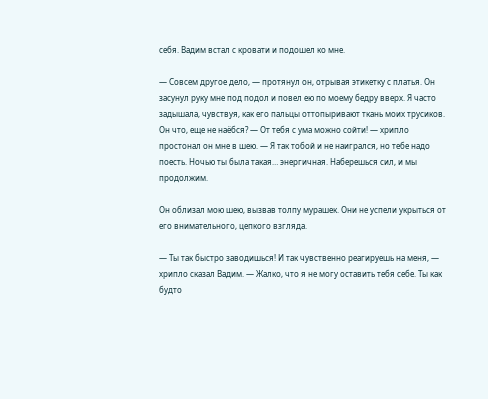себя. Вадим встал с кровати и подошел ко мне.

— Совсем другое дело, — протянул он, отрывая этикетку с платья. Он засунул руку мне под подол и повел ею по моему бедру вверх. Я часто задышала, чувствуя, как его пальцы оттопыривают ткань моих трусиков. Он что, еще не наёбся? — От тебя с ума можно сойти! — хрипло простонал он мне в шею. — Я так тобой и не наигрался, но тебе надо поесть. Ночью ты была такая… энергичная. Наберешься сил, и мы продолжим.

Он облизал мою шею, вызвав толпу мурашек. Они не успели укрыться от его внимательного, цепкого взгляда.

— Ты так быстро заводишься! И так чувственно реагируешь на меня, — хрипло сказал Вадим. — Жалко, что я не могу оставить тебя себе. Ты как будто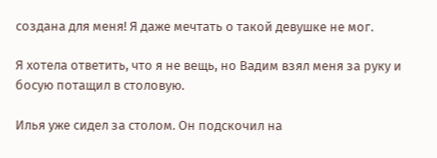создана для меня! Я даже мечтать о такой девушке не мог.

Я хотела ответить, что я не вещь, но Вадим взял меня за руку и босую потащил в столовую.

Илья уже сидел за столом. Он подскочил на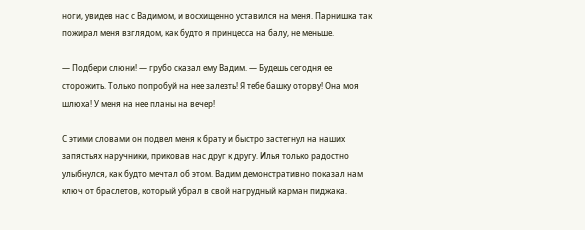ноги, увидев нас с Вадимом, и восхищенно уставился на меня. Парнишка так пожирал меня взглядом, как будто я принцесса на балу, не меньше.

— Подбери слюни! — грубо сказал ему Вадим. — Будешь сегодня ее сторожить. Только попробуй на нее залезть! Я тебе башку оторву! Она моя шлюха! У меня на нее планы на вечер!

С этими словами он подвел меня к брату и быстро застегнул на наших запястьях наручники, приковав нас друг к другу. Илья только радостно улыбнулся, как будто мечтал об этом. Вадим демонстративно показал нам ключ от браслетов, который убрал в свой нагрудный карман пиджака.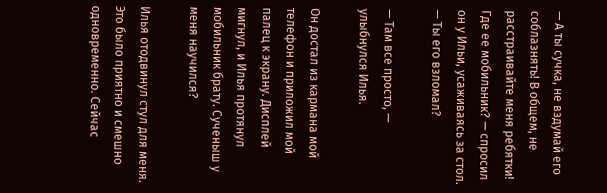— А ты сучка, не вздумай его соблазнять! В общем, не расстраивайте меня ребятки! Где ее мобильник? — спросил он у Ильи, усаживаясь за стол. — Ты его взломал?

— Там все просто, — улыбнулся Илья.

Он достал из кармана мой телефон и приложил мой палец к экрану. Дисплей мигнул, и Илья протянул мобильник брату. Сученыш у меня научился?

Илья отодвинул стул для меня. Это было приятно и смешно одновременно. Сейчас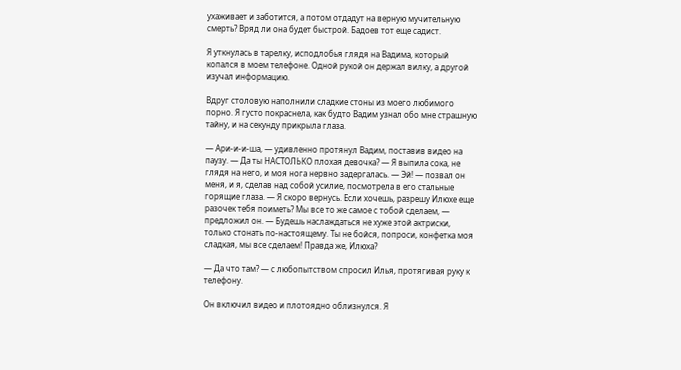ухаживает и заботится, а потом отдадут на верную мучительную смерть? Вряд ли она будет быстрой. Бадоев тот еще садист.

Я уткнулась в тарелку, исподлобья глядя на Вадима, который копался в моем телефоне. Одной рукой он держал вилку, а другой изучал информацию.

Вдруг столовую наполнили сладкие стоны из моего любимого порно. Я густо покраснела, как будто Вадим узнал обо мне страшную тайну, и на секунду прикрыла глаза.

— Ари-и-и-ша, — удивленно протянул Вадим, поставив видео на паузу. — Да ты НАСТОЛЬКО плохая девочка? — Я выпила сока, не глядя на него, и моя нога нервно задергалась. — Эй! — позвал он меня, и я, сделав над собой усилие, посмотрела в его стальные горящие глаза. — Я скоро вернусь. Если хочешь, разрешу Илюхе еще разочек тебя поиметь? Мы все то же самое с тобой сделаем, — предложил он. — Будешь наслаждаться не хуже этой актриски, только стонать по-настоящему. Ты не бойся, попроси, конфетка моя сладкая, мы все сделаем! Правда же, Илюха?

— Да что там? — с любопытством спросил Илья, протягивая руку к телефону.

Он включил видео и плотоядно облизнулся. Я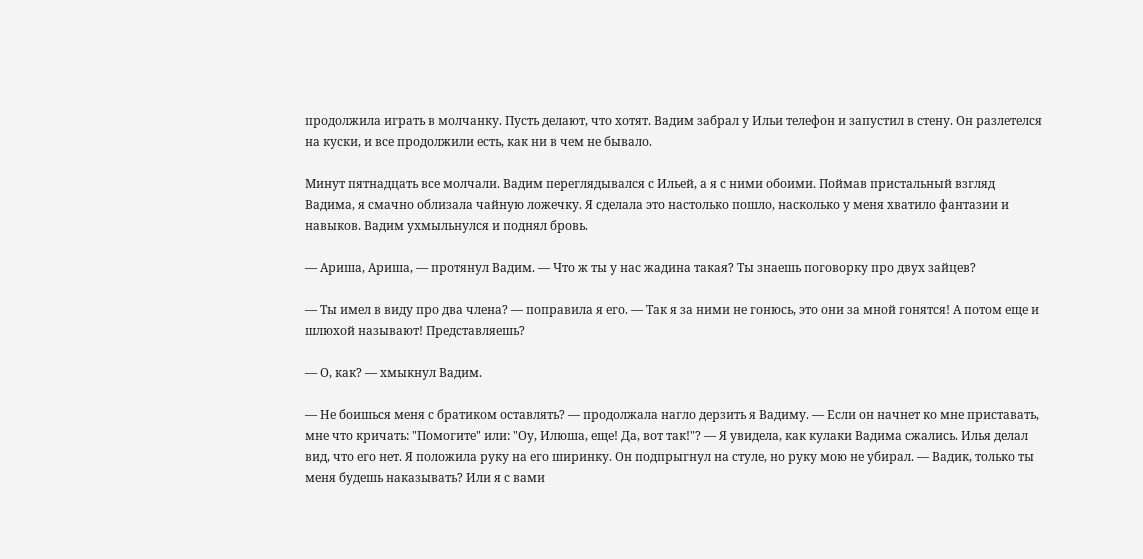продолжила играть в молчанку. Пусть делают, что хотят. Вадим забрал у Ильи телефон и запустил в стену. Он разлетелся на куски, и все продолжили есть, как ни в чем не бывало.

Минут пятнадцать все молчали. Вадим переглядывался с Ильей, а я с ними обоими. Поймав пристальный взгляд Вадима, я смачно облизала чайную ложечку. Я сделала это настолько пошло, насколько у меня хватило фантазии и навыков. Вадим ухмыльнулся и поднял бровь.

— Ариша, Ариша, — протянул Вадим. — Что ж ты у нас жадина такая? Ты знаешь поговорку про двух зайцев?

— Ты имел в виду про два члена? — поправила я его. — Так я за ними не гонюсь, это они за мной гонятся! А потом еще и шлюхой называют! Представляешь?

— О, как? — хмыкнул Вадим.

— Не боишься меня с братиком оставлять? — продолжала нагло дерзить я Вадиму. — Если он начнет ко мне приставать, мне что кричать: "Помогите" или: "Оу, Илюша, еще! Да, вот так!"? — Я увидела, как кулаки Вадима сжались. Илья делал вид, что его нет. Я положила руку на его ширинку. Он подпрыгнул на стуле, но руку мою не убирал. — Вадик, только ты меня будешь наказывать? Или я с вами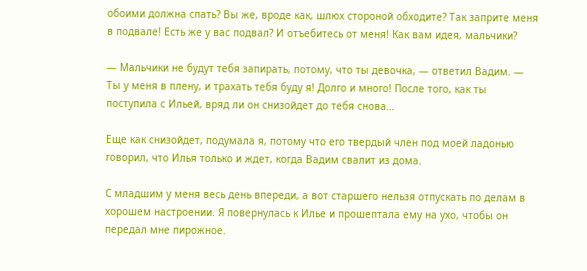обоими должна спать? Вы же, вроде как, шлюх стороной обходите? Так заприте меня в подвале! Есть же у вас подвал? И отъебитесь от меня! Как вам идея, мальчики?

— Мальчики не будут тебя запирать, потому, что ты девочка, — ответил Вадим. — Ты у меня в плену, и трахать тебя буду я! Долго и много! После того, как ты поступила с Ильей, вряд ли он снизойдет до тебя снова…

Еще как снизойдет, подумала я, потому что его твердый член под моей ладонью говорил, что Илья только и ждет, когда Вадим свалит из дома.

С младшим у меня весь день впереди, а вот старшего нельзя отпускать по делам в хорошем настроении. Я повернулась к Илье и прошептала ему на ухо, чтобы он передал мне пирожное.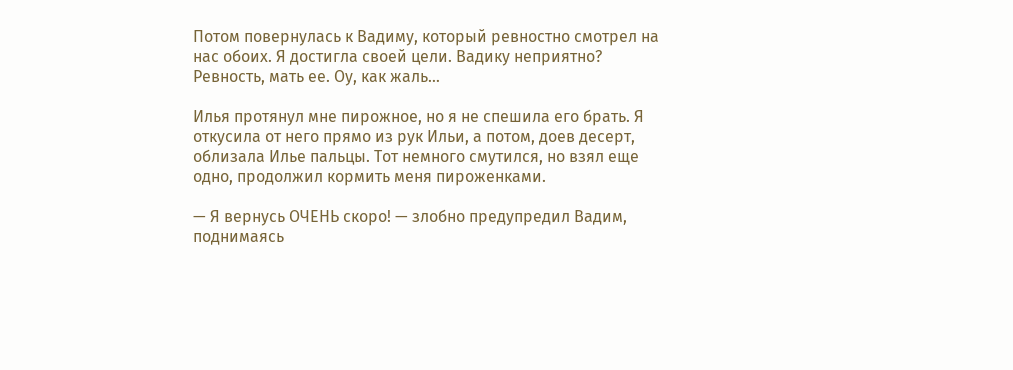Потом повернулась к Вадиму, который ревностно смотрел на нас обоих. Я достигла своей цели. Вадику неприятно? Ревность, мать ее. Оу, как жаль…

Илья протянул мне пирожное, но я не спешила его брать. Я откусила от него прямо из рук Ильи, а потом, доев десерт, облизала Илье пальцы. Тот немного смутился, но взял еще одно, продолжил кормить меня пироженками.

— Я вернусь ОЧЕНЬ скоро! — злобно предупредил Вадим, поднимаясь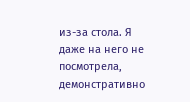из-за стола. Я даже на него не посмотрела, демонстративно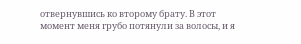отвернувшись ко второму брату. В этот момент меня грубо потянули за волосы, и я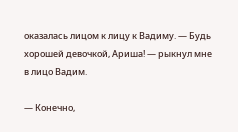оказалась лицом к лицу к Вадиму. — Будь хорошей девочкой, Ариша! — рыкнул мне в лицо Вадим.

— Конечно,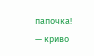папочка! — криво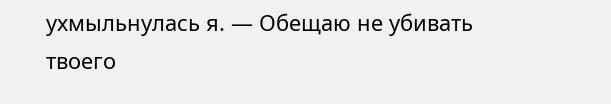ухмыльнулась я. — Обещаю не убивать твоего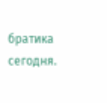братика сегодня.